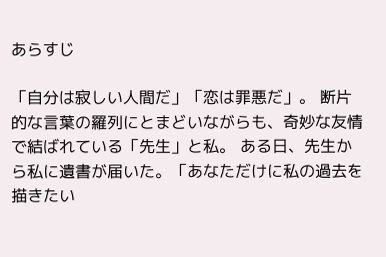あらすじ

「自分は寂しい人間だ」「恋は罪悪だ」。 断片的な言葉の羅列にとまどいながらも、奇妙な友情で結ばれている「先生」と私。 ある日、先生から私に遺書が届いた。「あなただけに私の過去を描きたい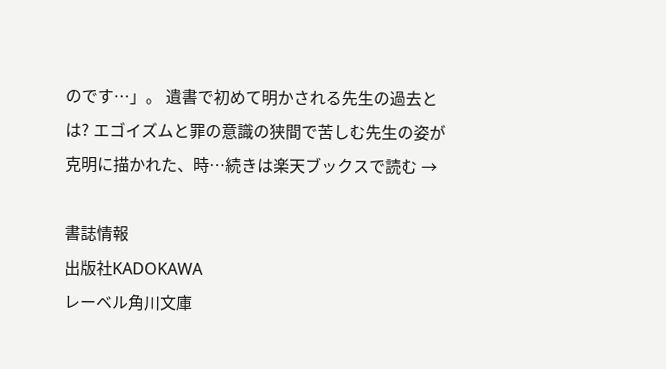のです…」。 遺書で初めて明かされる先生の過去とは? エゴイズムと罪の意識の狭間で苦しむ先生の姿が克明に描かれた、時…続きは楽天ブックスで読む →

書誌情報
出版社KADOKAWA
レーベル角川文庫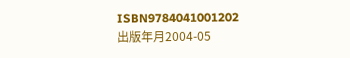ISBN9784041001202
出版年月2004-05